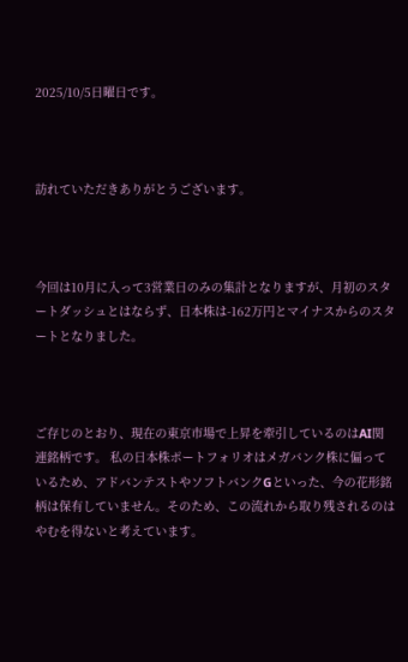2025/10/5日曜日です。



訪れていただきありがとうございます。



今回は10月に入って3営業日のみの集計となりますが、月初のスタートダッシュとはならず、日本株は-162万円とマイナスからのスタートとなりました。



ご存じのとおり、現在の東京市場で上昇を牽引しているのはAI関連銘柄です。 私の日本株ポートフォリオはメガバンク株に偏っているため、アドバンテストやソフトバンクGといった、今の花形銘柄は保有していません。そのため、この流れから取り残されるのはやむを得ないと考えています。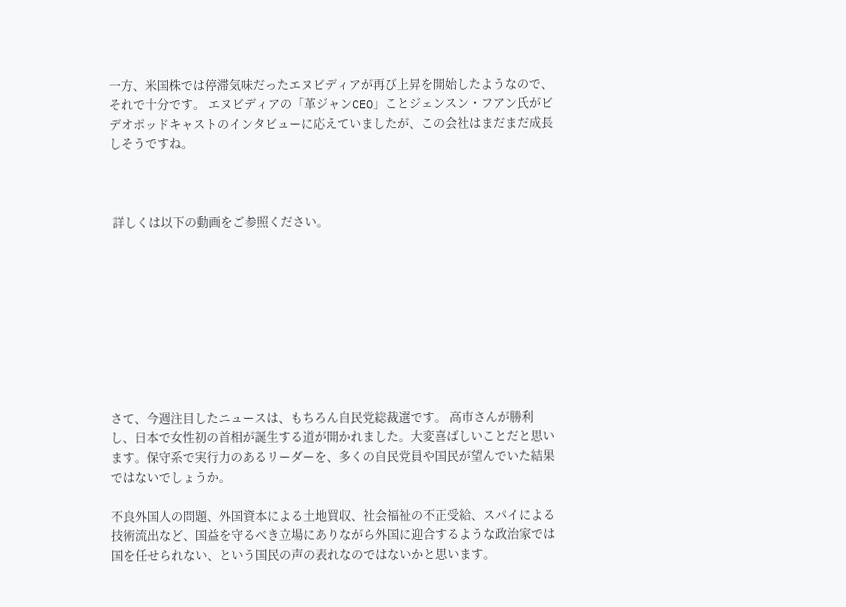一方、米国株では停滞気味だったエヌビディアが再び上昇を開始したようなので、それで十分です。 エヌビディアの「革ジャンCEO」ことジェンスン・フアン氏がビデオポッドキャストのインタビューに応えていましたが、この会社はまだまだ成長しそうですね。



 詳しくは以下の動画をご参照ください。









さて、今週注目したニュースは、もちろん自民党総裁選です。 高市さんが勝利し、日本で女性初の首相が誕生する道が開かれました。大変喜ばしいことだと思います。保守系で実行力のあるリーダーを、多くの自民党員や国民が望んでいた結果ではないでしょうか。

不良外国人の問題、外国資本による土地買収、社会福祉の不正受給、スパイによる技術流出など、国益を守るべき立場にありながら外国に迎合するような政治家では国を任せられない、という国民の声の表れなのではないかと思います。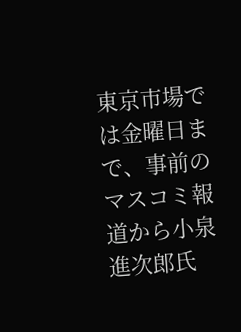東京市場では金曜日まで、事前のマスコミ報道から小泉進次郎氏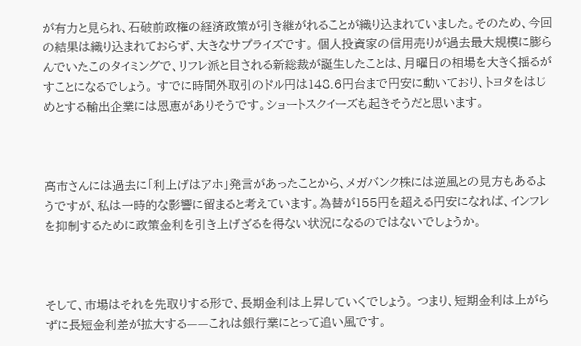が有力と見られ、石破前政権の経済政策が引き継がれることが織り込まれていました。そのため、今回の結果は織り込まれておらず、大きなサプライズです。 個人投資家の信用売りが過去最大規模に膨らんでいたこのタイミングで、リフレ派と目される新総裁が誕生したことは、月曜日の相場を大きく揺るがすことになるでしょう。 すでに時間外取引のドル円は148.6円台まで円安に動いており、トヨタをはじめとする輸出企業には恩恵がありそうです。ショートスクイーズも起きそうだと思います。



高市さんには過去に「利上げはアホ」発言があったことから、メガバンク株には逆風との見方もあるようですが、私は一時的な影響に留まると考えています。為替が155円を超える円安になれば、インフレを抑制するために政策金利を引き上げざるを得ない状況になるのではないでしょうか。



そして、市場はそれを先取りする形で、長期金利は上昇していくでしょう。 つまり、短期金利は上がらずに長短金利差が拡大する——これは銀行業にとって追い風です。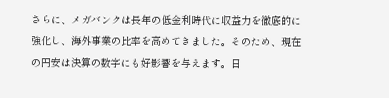さらに、メガバンクは長年の低金利時代に収益力を徹底的に強化し、海外事業の比率を高めてきました。そのため、現在の円安は決算の数字にも好影響を与えます。日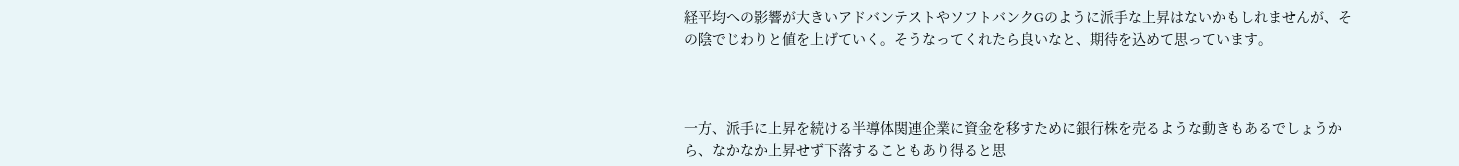経平均への影響が大きいアドバンテストやソフトバンクGのように派手な上昇はないかもしれませんが、その陰でじわりと値を上げていく。そうなってくれたら良いなと、期待を込めて思っています。



一方、派手に上昇を続ける半導体関連企業に資金を移すために銀行株を売るような動きもあるでしょうから、なかなか上昇せず下落することもあり得ると思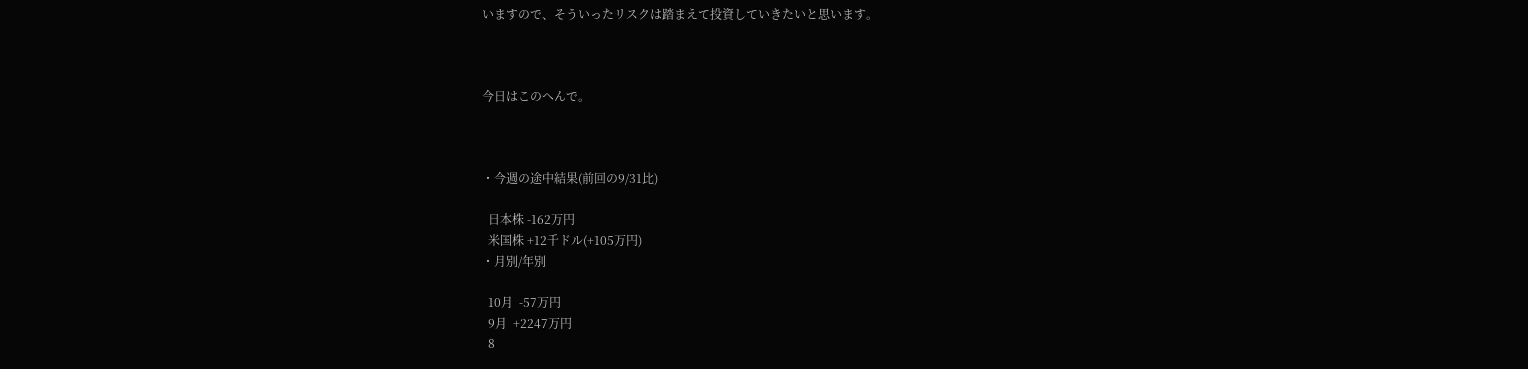いますので、そういったリスクは踏まえて投資していきたいと思います。



今日はこのへんで。



・今週の途中結果(前回の9/31比)

  日本株 -162万円
  米国株 +12千ドル(+105万円)
・月別/年別

  10月  -57万円
  9月  +2247万円
  8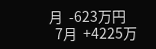月  -623万円
  7月  +4225万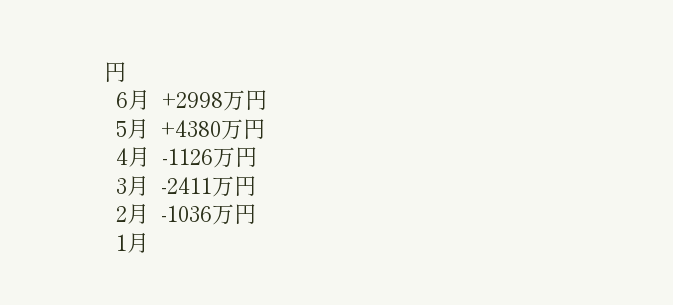円
  6月  +2998万円
  5月  +4380万円
  4月  -1126万円
  3月  -2411万円
  2月  -1036万円
  1月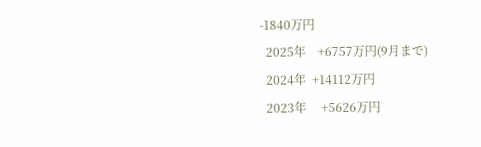-1840万円
  2025年    +6757万円(9月まで)
  2024年  +14112万円
  2023年     +5626万円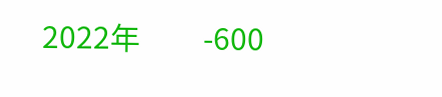2022年         -600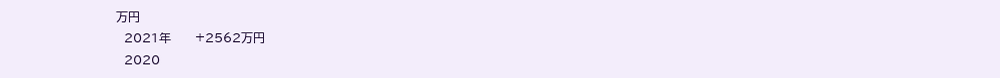万円
  2021年      +2562万円
  2020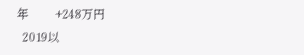年         +248万円
  2019以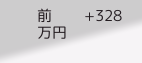前        +328万円